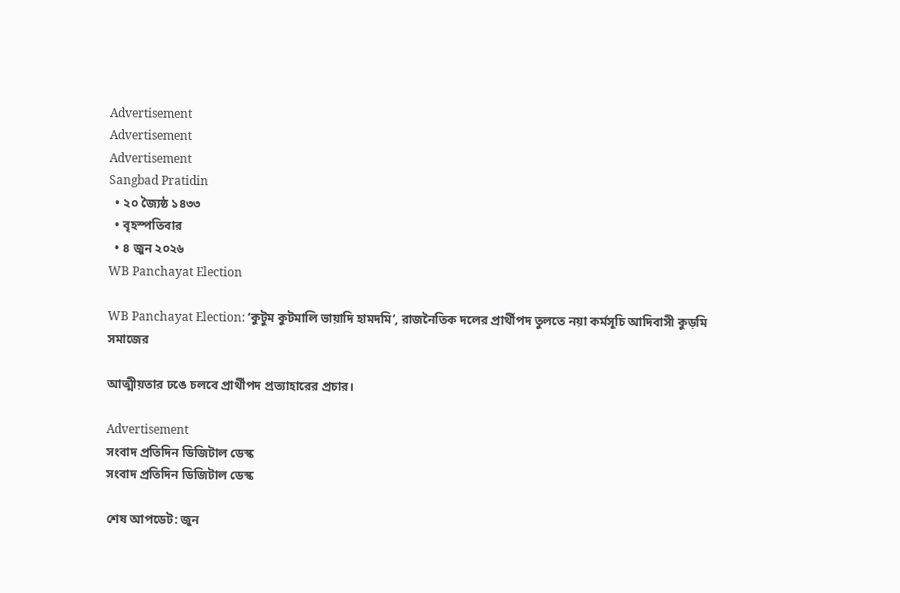Advertisement
Advertisement
Advertisement
Sangbad Pratidin
  • ২০ জ্যৈষ্ঠ ১৪৩৩
  • বৃহস্পতিবার
  • ৪ জুন ২০২৬
WB Panchayat Election

WB Panchayat Election: ‘কুটুম কুটমালি ভায়াদি হামদমি’, রাজনৈতিক দলের প্রার্থীপদ তুলতে নয়া কর্মসূচি আদিবাসী কুড়মি সমাজের

আত্মীয়তার ঢঙে চলবে প্রার্থীপদ প্রত্যাহারের প্রচার।

Advertisement
সংবাদ প্রতিদিন ডিজিটাল ডেস্ক
সংবাদ প্রতিদিন ডিজিটাল ডেস্ক

শেষ আপডেট: জুন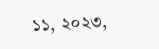১১, ২০২৩,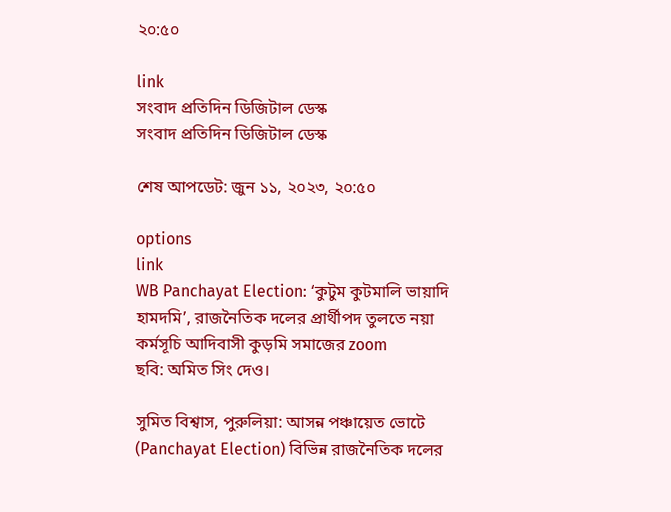২০:৫০

link
সংবাদ প্রতিদিন ডিজিটাল ডেস্ক
সংবাদ প্রতিদিন ডিজিটাল ডেস্ক

শেষ আপডেট: জুন ১১, ২০২৩, ২০:৫০

options
link
WB Panchayat Election: ‘কুটুম কুটমালি ভায়াদি হামদমি’, রাজনৈতিক দলের প্রার্থীপদ তুলতে নয়া কর্মসূচি আদিবাসী কুড়মি সমাজের zoom
ছবি: অমিত সিং দেও।

সুমিত বিশ্বাস, পুরুলিয়া: আসন্ন পঞ্চায়েত ভোটে (Panchayat Election) বিভিন্ন রাজনৈতিক দলের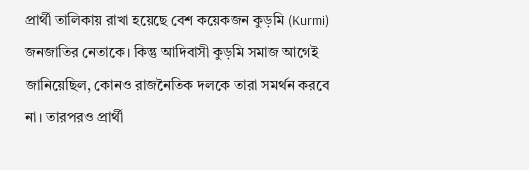প্রার্থী তালিকায় রাখা হয়েছে বেশ কয়েকজন কুড়মি (Kurmi) জনজাতির নেতাকে। কিন্তু আদিবাসী কুড়মি সমাজ আগেই জানিয়েছিল, কোনও রাজনৈতিক দলকে তারা সমর্থন করবে না। তারপরও প্রার্থী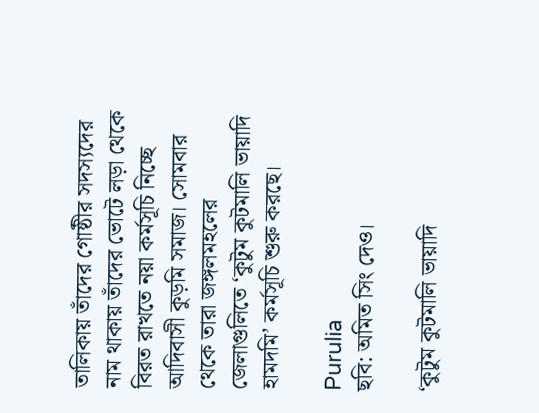তালিকায় তাঁদের গোষ্ঠীর সদস্যদের নাম থাকায় তাঁদের ভোটে লড়া থেকে বিরত রাখতে নয়া কর্মসূচি নিচ্ছে আদিবাসী কুড়মি সমাজ। সোমবার থেকে তারা জঙ্গলমহলের জেলাগুলিতে ‘কুটুম কুটমালি ভায়াদি হামদমি’ কর্মসূচি শুরু করছে।

Purulia
ছবি: অমিত সিং দেও।

‘কুটুম কুটমালি ভায়াদি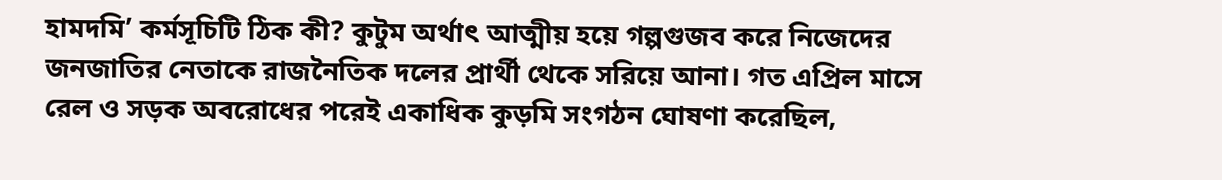হামদমি’ কর্মসূচিটি ঠিক কী? কুটুম অর্থাৎ আত্মীয় হয়ে গল্পগুজব করে নিজেদের জনজাতির নেতাকে রাজনৈতিক দলের প্রার্থী থেকে সরিয়ে আনা। গত এপ্রিল মাসে রেল ও সড়ক অবরোধের পরেই একাধিক কুড়মি সংগঠন ঘোষণা করেছিল,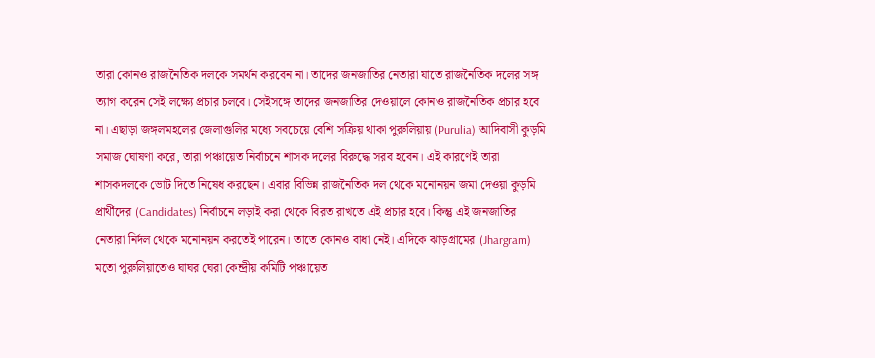তারা কোনও রাজনৈতিক দলকে সমর্থন করবেন না। তাদের জনজাতির নেতারা যাতে রাজনৈতিক দলের সঙ্গ ত্যাগ করেন সেই লক্ষ্যে প্রচার চলবে। সেইসঙ্গে তাদের জনজাতির দেওয়ালে কোনও রাজনৈতিক প্রচার হবে না। এছাড়া জঙ্গলমহলের জেলাগুলির মধ্যে সবচেয়ে বেশি সক্রিয় থাকা পুরুলিয়ায় (Purulia) আদিবাসী কুড়মি সমাজ ঘোষণা করে, তারা পঞ্চায়েত নির্বাচনে শাসক দলের বিরুদ্ধে সরব হবেন। এই কারণেই তারা শাসকদলকে ভোট দিতে নিষেধ করছেন। এবার বিভিন্ন রাজনৈতিক দল থেকে মনোনয়ন জমা দেওয়া কুড়মি প্রার্থীদের (Candidates) নির্বাচনে লড়াই করা থেকে বিরত রাখতে এই প্রচার হবে। কিন্তু এই জনজাতির নেতারা নির্দল থেকে মনোনয়ন করতেই পারেন। তাতে কোনও বাধা নেই। এদিকে ঝাড়গ্রামের (Jhargram) মতো পুরুলিয়াতেও ঘাঘর ঘেরা কেন্দ্রীয় কমিটি পঞ্চায়েত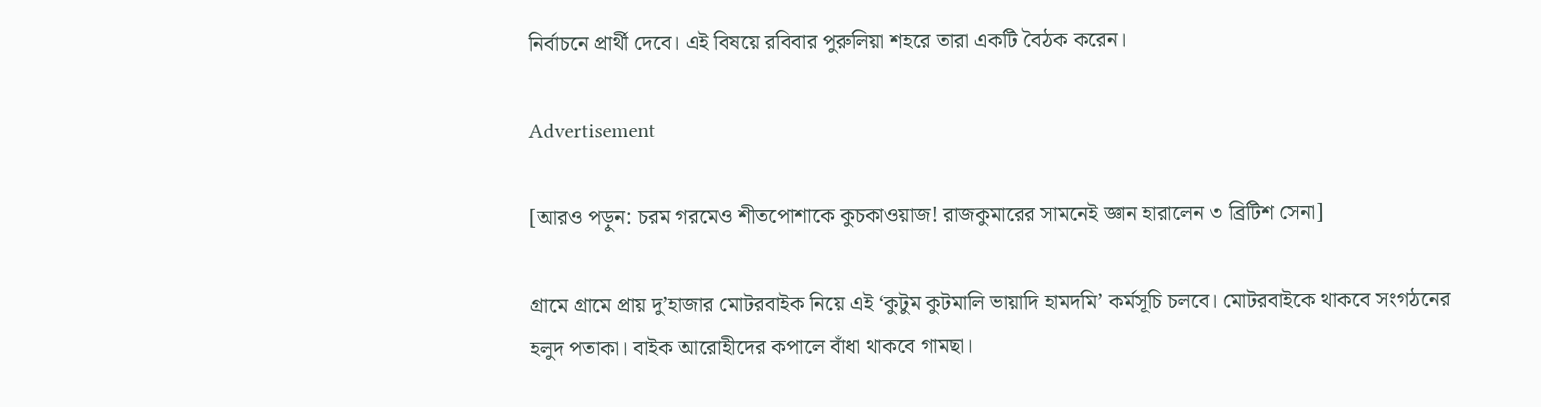নির্বাচনে প্রার্থী দেবে। এই বিষয়ে রবিবার পুরুলিয়া শহরে তারা একটি বৈঠক করেন।

Advertisement

[আরও পড়ুন: চরম গরমেও শীতপোশাকে কুচকাওয়াজ! রাজকুমারের সামনেই জ্ঞান হারালেন ৩ ব্রিটিশ সেনা]

গ্রামে গ্রামে প্রায় দু’হাজার মোটরবাইক নিয়ে এই ‘কুটুম কুটমালি ভায়াদি হামদমি’ কর্মসূচি চলবে। মোটরবাইকে থাকবে সংগঠনের হলুদ পতাকা। বাইক আরোহীদের কপালে বাঁধা থাকবে গামছা।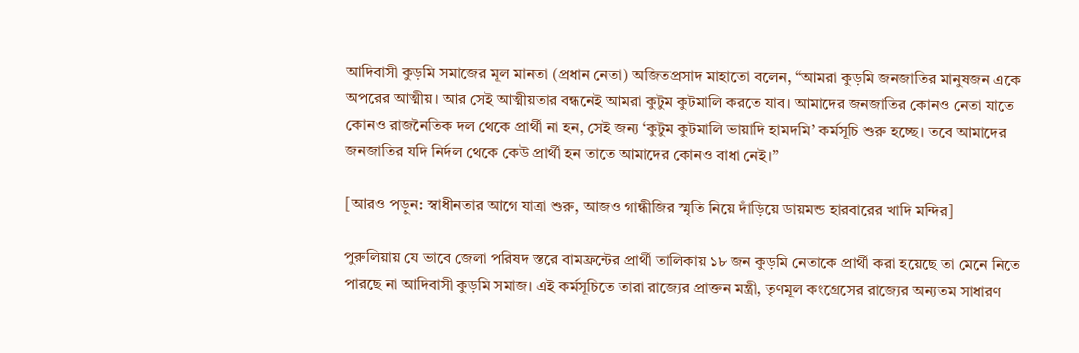আদিবাসী কুড়মি সমাজের মূল মানতা (প্রধান নেতা) অজিতপ্রসাদ মাহাতো বলেন, “আমরা কুড়মি জনজাতির মানুষজন একে অপরের আত্মীয়। আর সেই আত্মীয়তার বন্ধনেই আমরা কুটুম কুটমালি করতে যাব। আমাদের জনজাতির কোনও নেতা যাতে কোনও রাজনৈতিক দল থেকে প্রার্থী না হন, সেই জন্য ‘কুটুম কুটমালি ভায়াদি হামদমি’ কর্মসূচি শুরু হচ্ছে। তবে আমাদের জনজাতির যদি নির্দল থেকে কেউ প্রার্থী হন তাতে আমাদের কোনও বাধা নেই।”

[আরও পড়ুন: স্বাধীনতার আগে যাত্রা শুরু, আজও গান্ধীজির স্মৃতি নিয়ে দাঁড়িয়ে ডায়মন্ড হারবারের খাদি মন্দির]

পুরুলিয়ায় যে ভাবে জেলা পরিষদ স্তরে বামফ্রন্টের প্রার্থী তালিকায় ১৮ জন কুড়মি নেতাকে প্রার্থী করা হয়েছে তা মেনে নিতে পারছে না আদিবাসী কুড়মি সমাজ। এই কর্মসূচিতে তারা রাজ্যের প্রাক্তন মন্ত্রী, তৃণমূল কংগ্রেসের রাজ্যের অন্যতম সাধারণ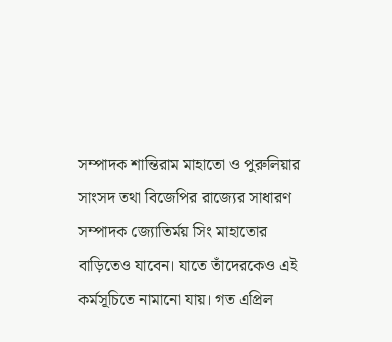সম্পাদক শান্তিরাম মাহাতো ও পুরুলিয়ার সাংসদ তথা বিজেপির রাজ্যের সাধারণ সম্পাদক জ্যোতির্ময় সিং মাহাতোর বাড়িতেও যাবেন। যাতে তাঁদেরকেও এই কর্মসূচিতে নামানো যায়। গত এপ্রিল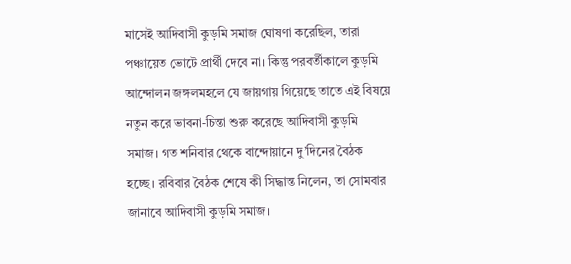মাসেই আদিবাসী কুড়মি সমাজ ঘোষণা করেছিল, তারা পঞ্চায়েত ভোটে প্রার্থী দেবে না। কিন্তু পরবর্তীকালে কুড়মি আন্দোলন জঙ্গলমহলে যে জায়গায় গিয়েছে তাতে এই বিষয়ে নতুন করে ভাবনা-চিন্তা শুরু করেছে আদিবাসী কুড়মি সমাজ। গত শনিবার থেকে বান্দোয়ানে দু’দিনের বৈঠক হচ্ছে। রবিবার বৈঠক শেষে কী সিদ্ধান্ত নিলেন, তা সোমবার জানাবে আদিবাসী কুড়মি সমাজ।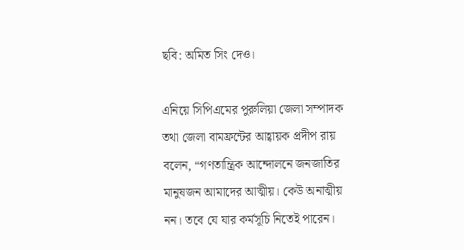ছবি: অমিত সিং দেও।

এনিয়ে সিপিএমের পুরুলিয়া জেলা সম্পাদক তথা জেলা বামফ্রন্টের আহ্বায়ক প্রদীপ রায় বলেন, “গণতান্ত্রিক আন্দোলনে জনজাতির মানুষজন আমাদের আত্মীয়। কেউ অনাত্মীয় নন। তবে যে যার কর্মসূচি নিতেই পারেন।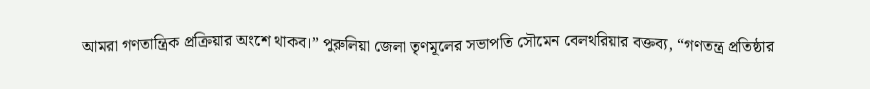আমরা গণতান্ত্রিক প্রক্রিয়ার অংশে থাকব।” পুরুলিয়া জেলা তৃণমূলের সভাপতি সৌমেন বেলথরিয়ার বক্তব্য, “গণতন্ত্র প্রতিষ্ঠার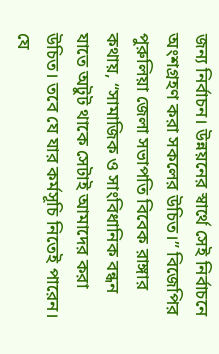জন্য নির্বাচন। উন্নয়নের স্বার্থে সেই নির্বাচনে অংশগ্রহণ করা সকলের উচিত।” বিজেপির পুরুলিয়া জেলা সভাপতি বিবেক রাঙ্গার কথায়, “সামাজিক ও সাংবিধানিক বন্ধন যাতে অটুট থাকে সেটাই আমাদের করা উচিত। তবে যে যার কর্মসূচি নিতেই পারেন। যে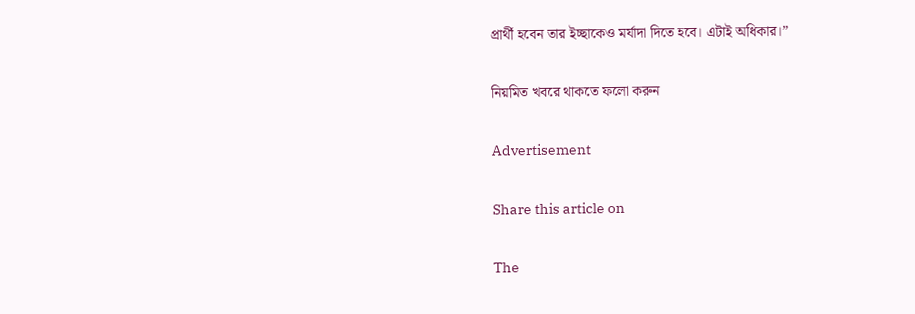প্রার্থী হবেন তার ইচ্ছাকেও মর্যাদা দিতে হবে। এটাই অধিকার।”

নিয়মিত খবরে থাকতে ফলো করুন

Advertisement

Share this article on

The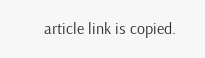article link is copied.